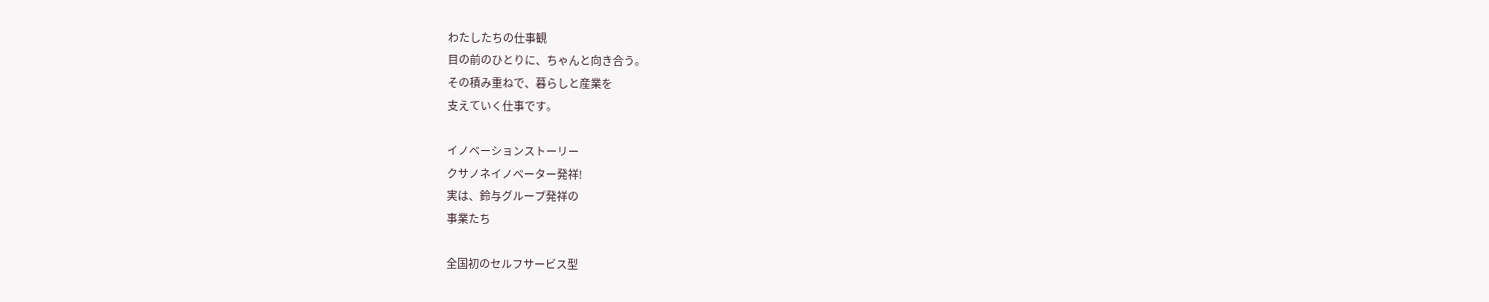わたしたちの仕事観
目の前のひとりに、ちゃんと向き合う。
その積み重ねで、暮らしと産業を
支えていく仕事です。

イノベーションストーリー
クサノネイノベーター発祥!
実は、鈴与グループ発祥の
事業たち

全国初のセルフサービス型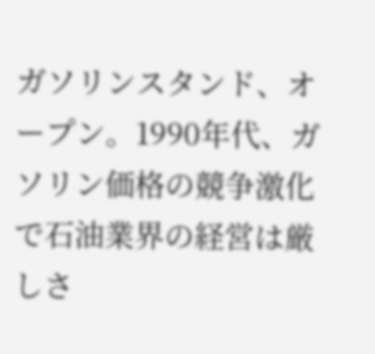ガソリンスタンド、オープン。1990年代、ガソリン価格の競争激化で石油業界の経営は厳しさ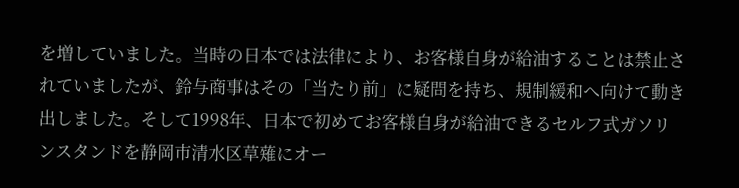を増していました。当時の日本では法律により、お客様自身が給油することは禁止されていましたが、鈴与商事はその「当たり前」に疑問を持ち、規制緩和へ向けて動き出しました。そして1998年、日本で初めてお客様自身が給油できるセルフ式ガソリンスタンドを静岡市清水区草薙にオー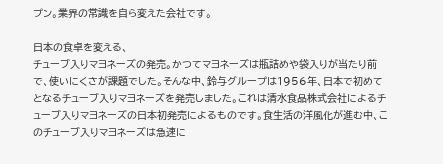プン。業界の常識を自ら変えた会社です。

日本の食卓を変える、
チューブ入りマヨネーズの発売。かつてマヨネーズは瓶詰めや袋入りが当たり前で、使いにくさが課題でした。そんな中、鈴与グループは1956年、日本で初めてとなるチューブ入りマヨネーズを発売しました。これは清水食品株式会社によるチューブ入りマヨネーズの日本初発売によるものです。食生活の洋風化が進む中、このチューブ入りマヨネーズは急速に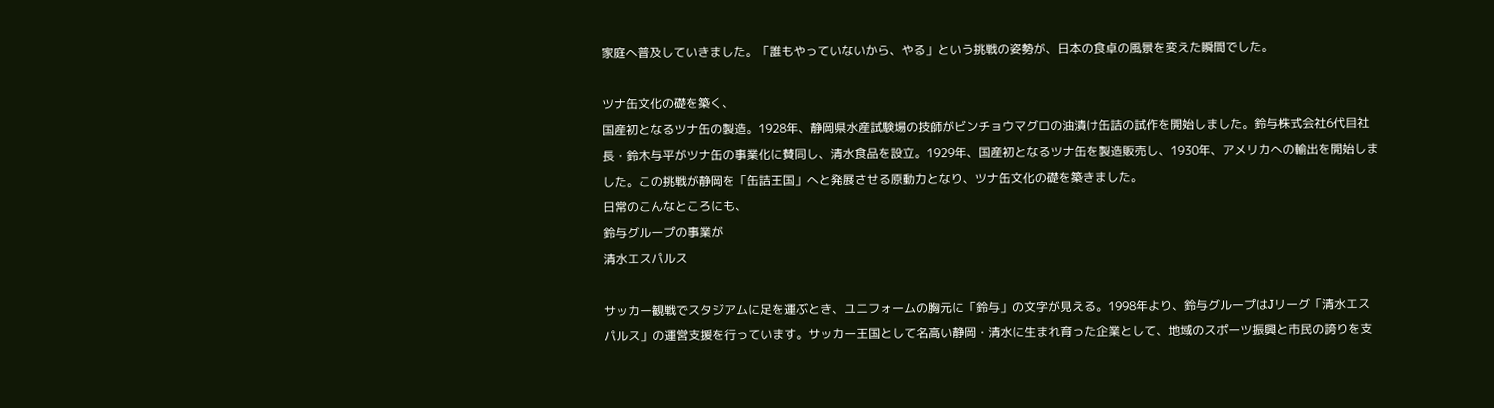家庭へ普及していきました。「誰もやっていないから、やる」という挑戦の姿勢が、日本の食卓の風景を変えた瞬間でした。

ツナ缶文化の礎を築く、
国産初となるツナ缶の製造。1928年、静岡県水産試験場の技師がビンチョウマグロの油漬け缶詰の試作を開始しました。鈴与株式会社6代目社長・鈴木与平がツナ缶の事業化に賛同し、清水食品を設立。1929年、国産初となるツナ缶を製造販売し、1930年、アメリカへの輸出を開始しました。この挑戦が静岡を「缶詰王国」へと発展させる原動力となり、ツナ缶文化の礎を築きました。
日常のこんなところにも、
鈴与グループの事業が
清水エスパルス

サッカー観戦でスタジアムに足を運ぶとき、ユニフォームの胸元に「鈴与」の文字が見える。1998年より、鈴与グループはJリーグ「清水エスパルス」の運営支援を行っています。サッカー王国として名高い静岡・清水に生まれ育った企業として、地域のスポーツ振興と市民の誇りを支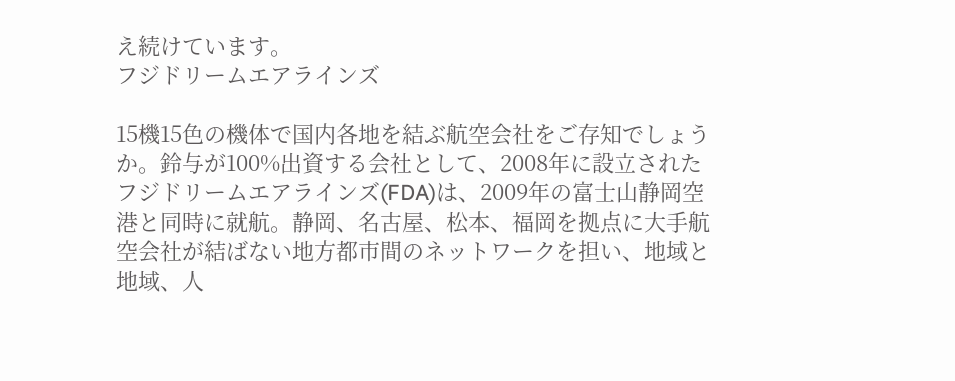え続けています。
フジドリームエアラインズ

15機15色の機体で国内各地を結ぶ航空会社をご存知でしょうか。鈴与が100%出資する会社として、2008年に設立されたフジドリームエアラインズ(FDA)は、2009年の富士山静岡空港と同時に就航。静岡、名古屋、松本、福岡を拠点に大手航空会社が結ばない地方都市間のネットワークを担い、地域と地域、人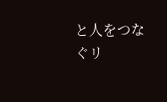と人をつなぐリ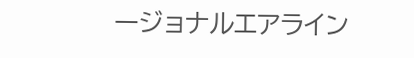ージョナルエアライン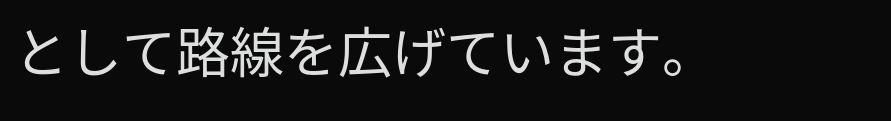として路線を広げています。